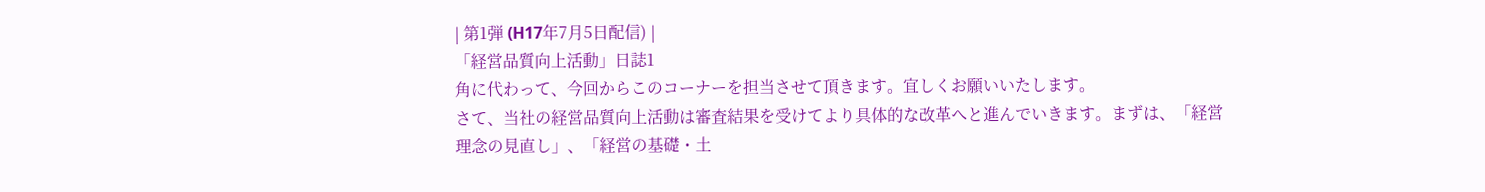| 第1弾 (H17年7月5日配信) |
「経営品質向上活動」日誌1
角に代わって、今回からこのコーナーを担当させて頂きます。宜しくお願いいたします。
さて、当社の経営品質向上活動は審査結果を受けてより具体的な改革へと進んでいきます。まずは、「経営理念の見直し」、「経営の基礎・土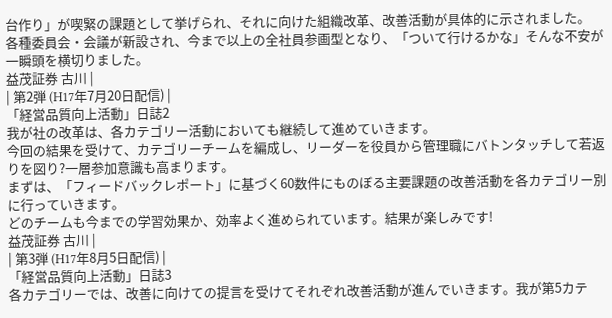台作り」が喫緊の課題として挙げられ、それに向けた組織改革、改善活動が具体的に示されました。
各種委員会・会議が新設され、今まで以上の全社員参画型となり、「ついて行けるかな」そんな不安が一瞬頭を横切りました。
益茂証券 古川 |
| 第2弾 (H17年7月20日配信) |
「経営品質向上活動」日誌2
我が社の改革は、各カテゴリー活動においても継続して進めていきます。
今回の結果を受けて、カテゴリーチームを編成し、リーダーを役員から管理職にバトンタッチして若返りを図り?一層参加意識も高まります。
まずは、「フィードバックレポート」に基づく60数件にものぼる主要課題の改善活動を各カテゴリー別に行っていきます。
どのチームも今までの学習効果か、効率よく進められています。結果が楽しみです!
益茂証券 古川 |
| 第3弾 (H17年8月5日配信) |
「経営品質向上活動」日誌3
各カテゴリーでは、改善に向けての提言を受けてそれぞれ改善活動が進んでいきます。我が第5カテ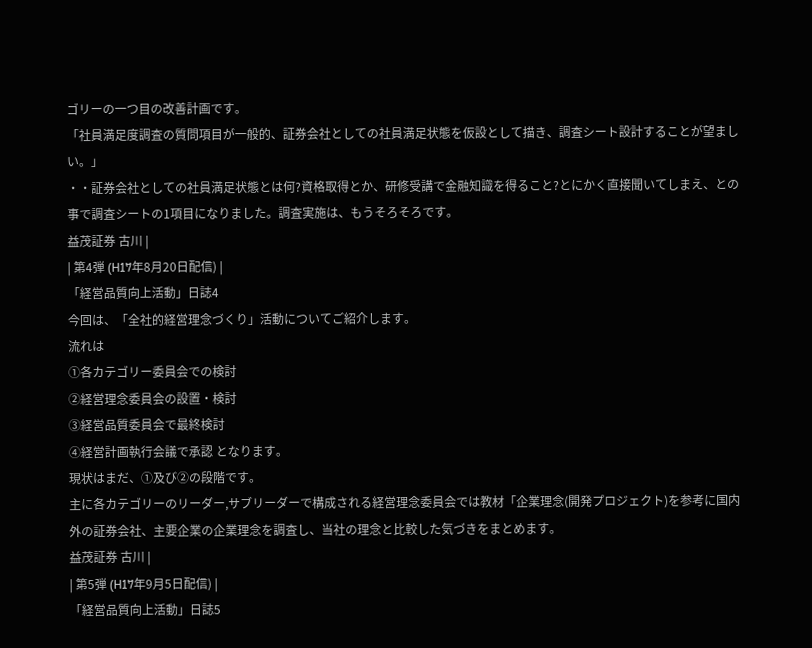ゴリーの一つ目の改善計画です。
「社員満足度調査の質問項目が一般的、証券会社としての社員満足状態を仮設として描き、調査シート設計することが望ましい。」
・・証券会社としての社員満足状態とは何?資格取得とか、研修受講で金融知識を得ること?とにかく直接聞いてしまえ、との事で調査シートの1項目になりました。調査実施は、もうそろそろです。
益茂証券 古川 |
| 第4弾 (H17年8月20日配信) |
「経営品質向上活動」日誌4
今回は、「全社的経営理念づくり」活動についてご紹介します。
流れは
①各カテゴリー委員会での検討
②経営理念委員会の設置・検討
③経営品質委員会で最終検討
④経営計画執行会議で承認 となります。
現状はまだ、①及び②の段階です。
主に各カテゴリーのリーダー,サブリーダーで構成される経営理念委員会では教材「企業理念(開発プロジェクト)を参考に国内外の証券会社、主要企業の企業理念を調査し、当社の理念と比較した気づきをまとめます。
益茂証券 古川 |
| 第5弾 (H17年9月5日配信) |
「経営品質向上活動」日誌5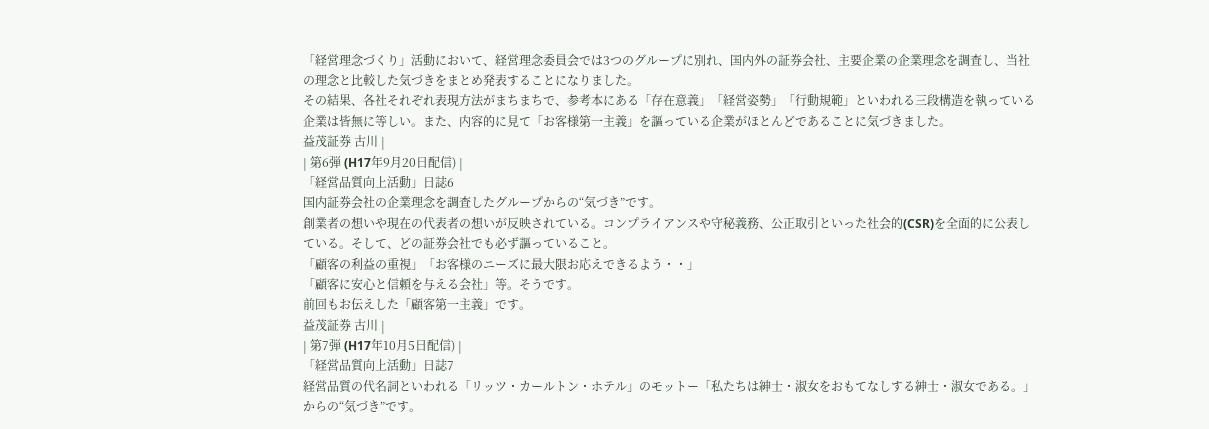「経営理念づくり」活動において、経営理念委員会では3つのグループに別れ、国内外の証券会社、主要企業の企業理念を調査し、当社の理念と比較した気づきをまとめ発表することになりました。
その結果、各社それぞれ表現方法がまちまちで、参考本にある「存在意義」「経営姿勢」「行動規範」といわれる三段構造を執っている企業は皆無に等しい。また、内容的に見て「お客様第一主義」を謳っている企業がほとんどであることに気づきました。
益茂証券 古川 |
| 第6弾 (H17年9月20日配信) |
「経営品質向上活動」日誌6
国内証券会社の企業理念を調査したグループからの“気づき”です。
創業者の想いや現在の代表者の想いが反映されている。コンプライアンスや守秘義務、公正取引といった社会的(CSR)を全面的に公表している。そして、どの証券会社でも必ず謳っていること。
「顧客の利益の重視」「お客様のニーズに最大限お応えできるよう・・」
「顧客に安心と信頼を与える会社」等。そうです。
前回もお伝えした「顧客第一主義」です。
益茂証券 古川 |
| 第7弾 (H17年10月5日配信) |
「経営品質向上活動」日誌7
経営品質の代名詞といわれる「リッツ・カールトン・ホテル」のモットー「私たちは紳士・淑女をおもてなしする紳士・淑女である。」からの“気づき”です。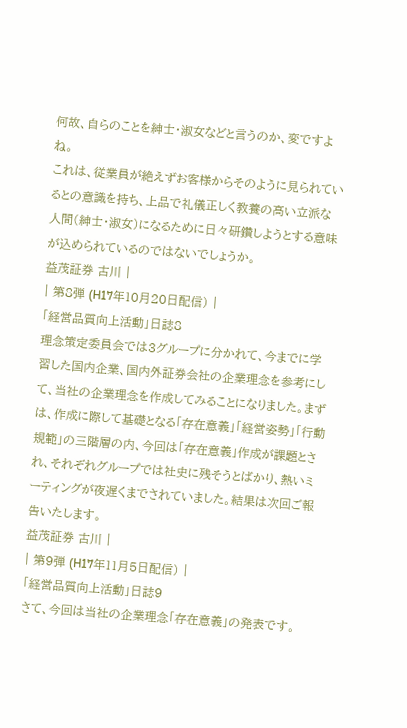何故、自らのことを紳士・淑女などと言うのか、変ですよね。
これは、従業員が絶えずお客様からそのように見られているとの意識を持ち、上品で礼儀正しく教養の高い立派な人間(紳士・淑女)になるために日々研鑽しようとする意味が込められているのではないでしょうか。
益茂証券 古川 |
| 第8弾 (H17年10月20日配信) |
「経営品質向上活動」日誌8
理念策定委員会では3グループに分かれて、今までに学習した国内企業、国内外証券会社の企業理念を参考にして、当社の企業理念を作成してみることになりました。まずは、作成に際して基礎となる「存在意義」「経営姿勢」「行動規範」の三階層の内、今回は「存在意義」作成が課題とされ、それぞれグループでは社史に残そうとばかり、熱いミーティングが夜遅くまでされていました。結果は次回ご報告いたします。
益茂証券 古川 |
| 第9弾 (H17年11月5日配信) |
「経営品質向上活動」日誌9
さて、今回は当社の企業理念「存在意義」の発表です。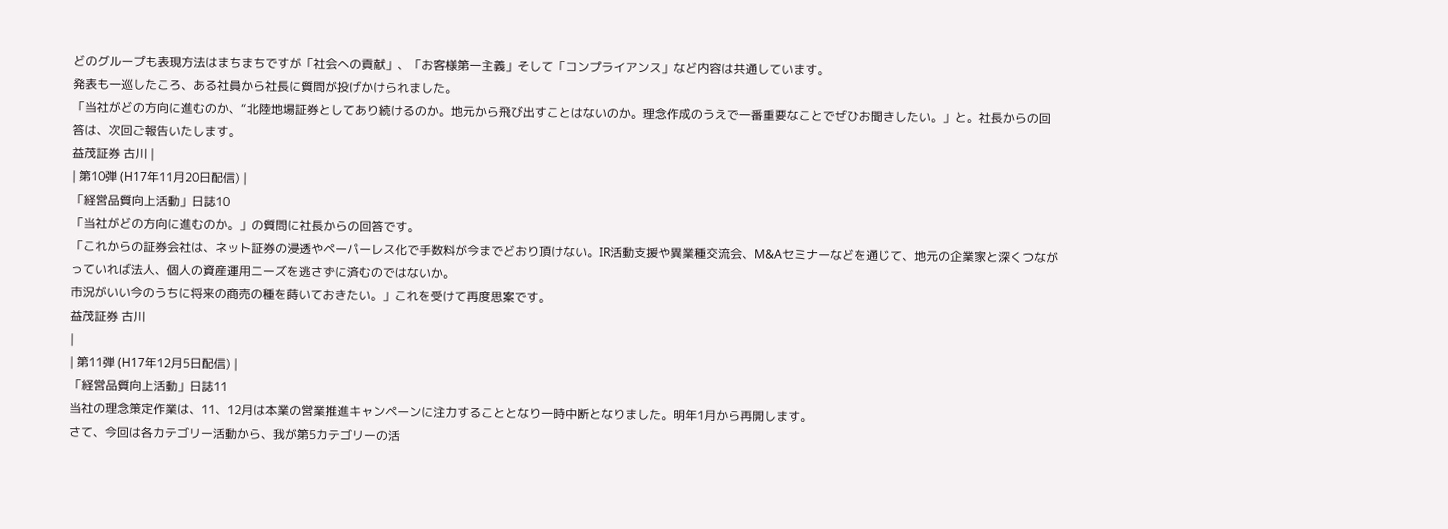どのグループも表現方法はまちまちですが「社会への貢献」、「お客様第一主義」そして「コンプライアンス」など内容は共通しています。
発表も一巡したころ、ある社員から社長に質問が投げかけられました。
「当社がどの方向に進むのか、“北陸地場証券としてあり続けるのか。地元から飛び出すことはないのか。理念作成のうえで一番重要なことでぜひお聞きしたい。」と。社長からの回答は、次回ご報告いたします。
益茂証券 古川 |
| 第10弾 (H17年11月20日配信) |
「経営品質向上活動」日誌10
「当社がどの方向に進むのか。」の質問に社長からの回答です。
「これからの証券会社は、ネット証券の浸透やペーパーレス化で手数料が今までどおり頂けない。IR活動支援や異業種交流会、M&Aセミナーなどを通じて、地元の企業家と深くつながっていれば法人、個人の資産運用ニーズを逃さずに済むのではないか。
市況がいい今のうちに将来の商売の種を蒔いておきたい。」これを受けて再度思案です。
益茂証券 古川
|
| 第11弾 (H17年12月5日配信) |
「経営品質向上活動」日誌11
当社の理念策定作業は、11、12月は本業の営業推進キャンペーンに注力することとなり一時中断となりました。明年1月から再開します。
さて、今回は各カテゴリー活動から、我が第5カテゴリーの活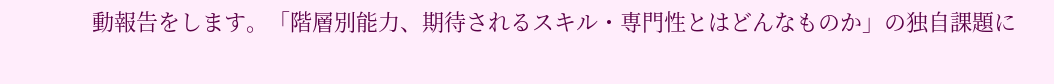動報告をします。「階層別能力、期待されるスキル・専門性とはどんなものか」の独自課題に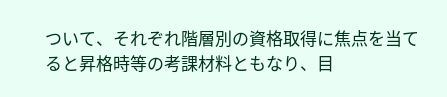ついて、それぞれ階層別の資格取得に焦点を当てると昇格時等の考課材料ともなり、目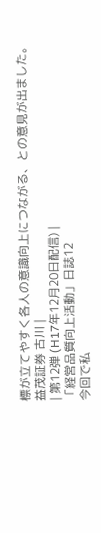標が立てやすく各人の意識向上につながる、との意見が出ました。
益茂証券 古川 |
| 第12弾 (H17年12月20日配信) |
「経営品質向上活動」日誌12
今回で私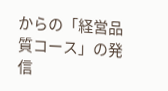からの「経営品質コース」の発信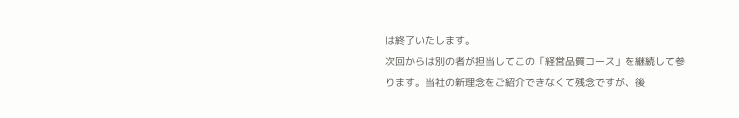は終了いたします。
次回からは別の者が担当してこの「経営品質コース」を継続して参ります。当社の新理念をご紹介できなくて残念ですが、後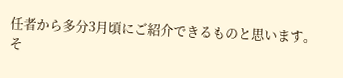任者から多分3月頃にご紹介できるものと思います。そ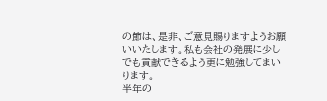の節は、是非、ご意見賜りますようお願いいたします。私も会社の発展に少しでも貢献できるよう更に勉強してまいります。
半年の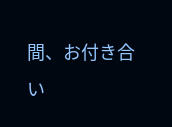間、お付き合い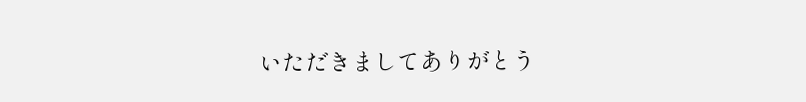いただきましてありがとう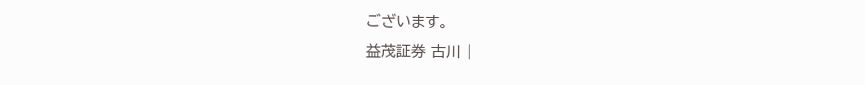ございます。
益茂証券 古川 |